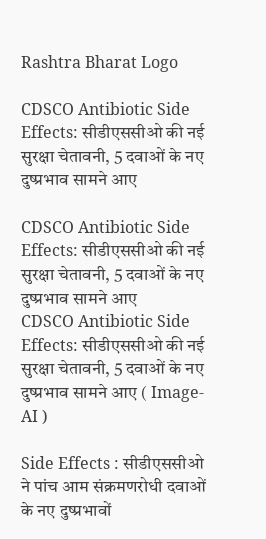Rashtra Bharat Logo

CDSCO Antibiotic Side Effects: सीडीएससीओ की नई सुरक्षा चेतावनी, 5 दवाओं के नए दुष्प्रभाव सामने आए

CDSCO Antibiotic Side Effects: सीडीएससीओ की नई सुरक्षा चेतावनी, 5 दवाओं के नए दुष्प्रभाव सामने आए
CDSCO Antibiotic Side Effects: सीडीएससीओ की नई सुरक्षा चेतावनी, 5 दवाओं के नए दुष्प्रभाव सामने आए ( Image-AI )

Side Effects : सीडीएससीओ ने पांच आम संक्रमणरोधी दवाओं के नए दुष्प्रभावों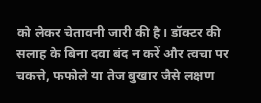को लेकर चेतावनी जारी की है। डॉक्टर की सलाह के बिना दवा बंद न करें और त्वचा पर चकत्ते, फफोले या तेज बुखार जैसे लक्षण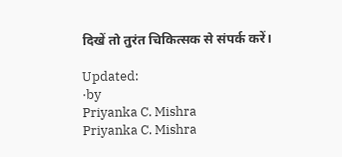दिखें तो तुरंत चिकित्सक से संपर्क करें।

Updated:
·by
Priyanka C. Mishra
Priyanka C. Mishra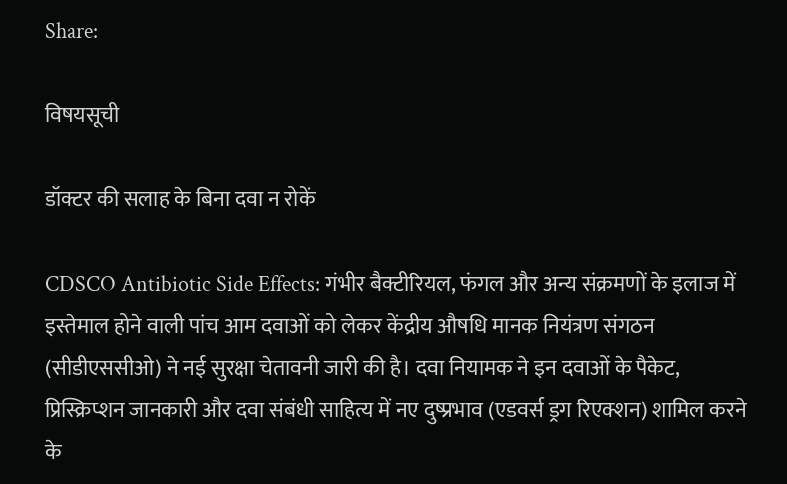Share:

विषयसूची

डॉक्टर की सलाह के बिना दवा न रोकें

CDSCO Antibiotic Side Effects: गंभीर बैक्टीरियल, फंगल और अन्य संक्रमणों के इलाज में इस्तेमाल होने वाली पांच आम दवाओं को लेकर केंद्रीय औषधि मानक नियंत्रण संगठन (सीडीएससीओ) ने नई सुरक्षा चेतावनी जारी की है। दवा नियामक ने इन दवाओं के पैकेट, प्रिस्क्रिप्शन जानकारी और दवा संबंधी साहित्य में नए दुष्प्रभाव (एडवर्स ड्रग रिएक्शन) शामिल करने के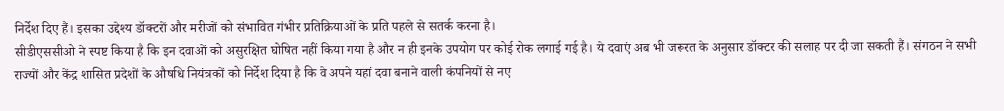निर्देश दिए हैं। इसका उद्देश्य डॉक्टरों और मरीजों को संभावित गंभीर प्रतिक्रियाओं के प्रति पहले से सतर्क करना है।
सीडीएससीओ ने स्पष्ट किया है कि इन दवाओं को असुरक्षित घोषित नहीं किया गया है और न ही इनके उपयोग पर कोई रोक लगाई गई है। ये दवाएं अब भी जरूरत के अनुसार डॉक्टर की सलाह पर दी जा सकती हैं। संगठन ने सभी राज्यों और केंद्र शासित प्रदेशों के औषधि नियंत्रकों को निर्देश दिया है कि वे अपने यहां दवा बनाने वाली कंपनियों से नए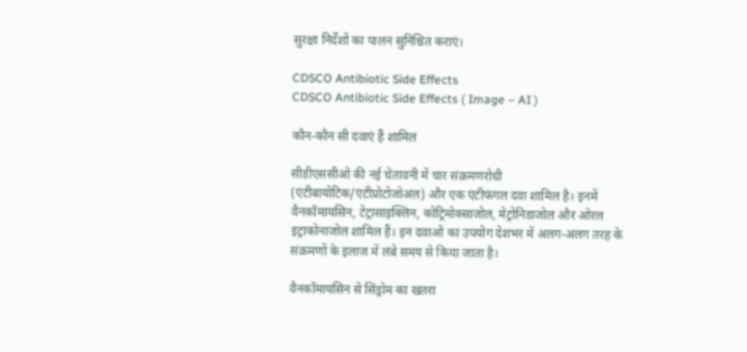सुरक्षा निर्देशों का पालन सुनिश्चित कराएं।

CDSCO Antibiotic Side Effects
CDSCO Antibiotic Side Effects ( Image – AI )

कौन-कौन सी दवाएं हैं शामिल

सीडीएससीओ की नई चेतावनी में चार संक्रमणरोधी (एंटीबायोटिक/एंटीप्रोटोजोअल) और एक एंटीफंगल दवा शामिल है। इनमें वैनकॉमायसिन, टेट्रासाइक्लिन, कोट्रिमोक्साजोल, मेट्रोनिडाजोल और ओरल इट्राकोनाजोल शामिल हैं। इन दवाओं का उपयोग देशभर में अलग-अलग तरह के संक्रमणों के इलाज में लंबे समय से किया जाता है।

वैनकॉमायसिन से सिंड्रोम का खतरा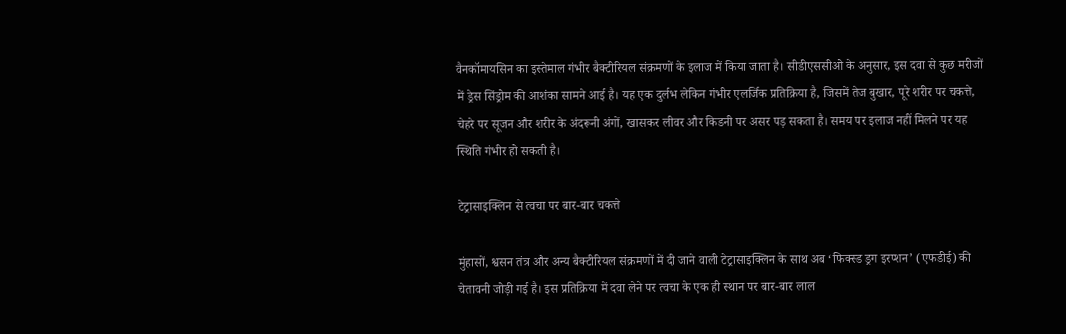वैनकॉमायसिन का इस्तेमाल गंभीर बैक्टीरियल संक्रमणों के इलाज में किया जाता है। सीडीएससीओ के अनुसार, इस दवा से कुछ मरीजों में ड्रेस सिंड्रोम की आशंका सामने आई है। यह एक दुर्लभ लेकिन गंभीर एलर्जिक प्रतिक्रिया है, जिसमें तेज बुखार, पूरे शरीर पर चकत्ते, चेहरे पर सूजन और शरीर के अंदरूनी अंगों, खासकर लीवर और किडनी पर असर पड़ सकता है। समय पर इलाज नहीं मिलने पर यह स्थिति गंभीर हो सकती है।

टेट्रासाइक्लिन से त्वचा पर बार-बार चकत्ते

मुंहासों, श्वसन तंत्र और अन्य बैक्टीरियल संक्रमणों में दी जाने वाली टेट्रासाइक्लिन के साथ अब ‘फिक्स्ड ड्रग इरप्शन’ (एफडीई) की चेतावनी जोड़ी गई है। इस प्रतिक्रिया में दवा लेने पर त्वचा के एक ही स्थान पर बार-बार लाल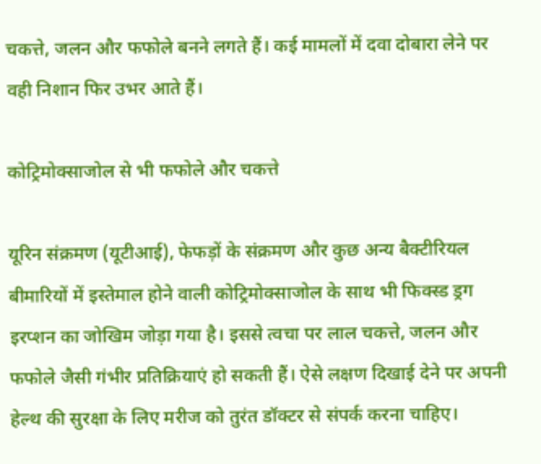चकत्ते, जलन और फफोले बनने लगते हैं। कई मामलों में दवा दोबारा लेने पर वही निशान फिर उभर आते हैं।

कोट्रिमोक्साजोल से भी फफोले और चकत्ते

यूरिन संक्रमण (यूटीआई), फेफड़ों के संक्रमण और कुछ अन्य बैक्टीरियल बीमारियों में इस्तेमाल होने वाली कोट्रिमोक्साजोल के साथ भी फिक्स्ड ड्रग इरप्शन का जोखिम जोड़ा गया है। इससे त्वचा पर लाल चकत्ते, जलन और फफोले जैसी गंभीर प्रतिक्रियाएं हो सकती हैं। ऐसे लक्षण दिखाई देने पर अपनी हेल्थ की सुरक्षा के लिए मरीज को तुरंत डॉक्टर से संपर्क करना चाहिए।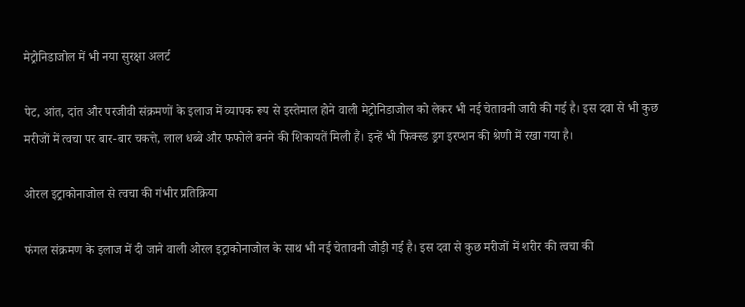मेट्रोनिडाजोल में भी नया सुरक्षा अलर्ट

पेट, आंत, दांत और परजीवी संक्रमणों के इलाज में व्यापक रूप से इस्तेमाल होने वाली मेट्रोनिडाजोल को लेकर भी नई चेतावनी जारी की गई है। इस दवा से भी कुछ मरीजों में त्वचा पर बार-बार चकत्ते, लाल धब्बे और फफोले बनने की शिकायतें मिली हैं। इन्हें भी फिक्स्ड ड्रग इरप्शन की श्रेणी में रखा गया है।

ओरल इट्राकोनाजोल से त्वचा की गंभीर प्रतिक्रिया

फंगल संक्रमण के इलाज में दी जाने वाली ओरल इट्राकोनाजोल के साथ भी नई चेतावनी जोड़ी गई है। इस दवा से कुछ मरीजों में शरीर की त्वचा की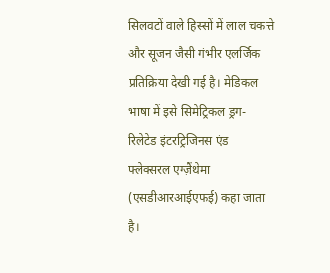सिलवटों वाले हिस्सों में लाल चकत्ते और सूजन जैसी गंभीर एलर्जिक प्रतिक्रिया देखी गई है। मेडिकल भाषा में इसे सिमेट्रिकल ड्रग-रिलेटेड इंटरट्रिजिनस एंड फ्लेक्सरल एग्ज़ैंथेमा (एसडीआरआईएफई) कहा जाता है।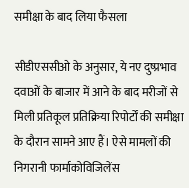समीक्षा के बाद लिया फैसला

सीडीएससीओ के अनुसार, ये नए दुष्प्रभाव दवाओं के बाजार में आने के बाद मरीजों से मिली प्रतिकूल प्रतिक्रिया रिपोर्टों की समीक्षा के दौरान सामने आए हैं। ऐसे मामलों की निगरानी फार्माकोविजिलेंस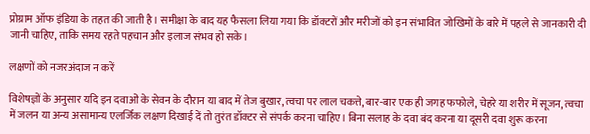प्रोग्राम ऑफ इंडिया के तहत की जाती है। समीक्षा के बाद यह फैसला लिया गया कि डॉक्टरों और मरीजों को इन संभावित जोखिमों के बारे में पहले से जानकारी दी जानी चाहिए, ताकि समय रहते पहचान और इलाज संभव हो सके।

लक्षणों को नजरअंदाज न करें

विशेषज्ञों के अनुसार यदि इन दवाओं के सेवन के दौरान या बाद में तेज बुखार, त्वचा पर लाल चकत्ते, बार-बार एक ही जगह फफोले, चेहरे या शरीर में सूजन, त्वचा में जलन या अन्य असामान्य एलर्जिक लक्षण दिखाई दें तो तुरंत डॉक्टर से संपर्क करना चाहिए। बिना सलाह के दवा बंद करना या दूसरी दवा शुरू करना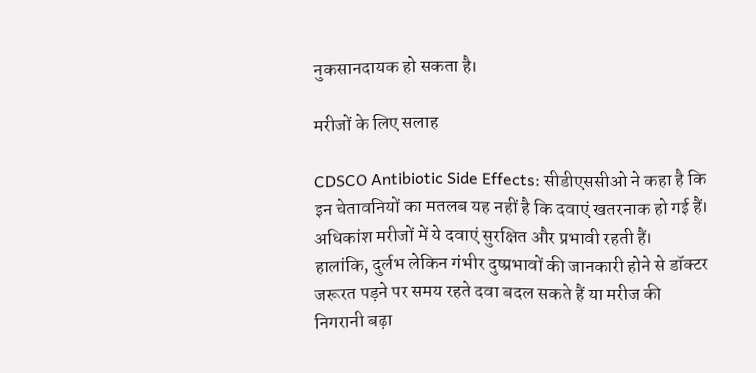नुकसानदायक हो सकता है।

मरीजों के लिए सलाह

CDSCO Antibiotic Side Effects: सीडीएससीओ ने कहा है कि इन चेतावनियों का मतलब यह नहीं है कि दवाएं खतरनाक हो गई हैं। अधिकांश मरीजों में ये दवाएं सुरक्षित और प्रभावी रहती हैं। हालांकि, दुर्लभ लेकिन गंभीर दुष्प्रभावों की जानकारी होने से डॉक्टर जरूरत पड़ने पर समय रहते दवा बदल सकते हैं या मरीज की निगरानी बढ़ा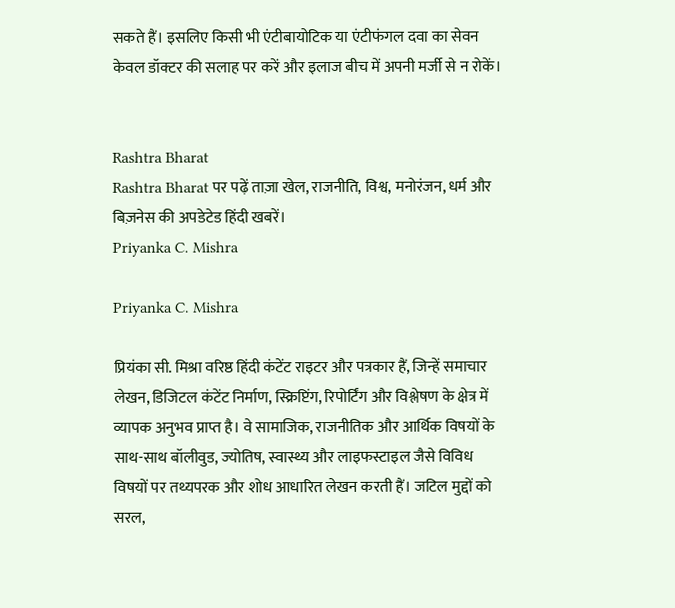सकते हैं। इसलिए किसी भी एंटीबायोटिक या एंटीफंगल दवा का सेवन केवल डॉक्टर की सलाह पर करें और इलाज बीच में अपनी मर्जी से न रोकें।


Rashtra Bharat
Rashtra Bharat पर पढ़ें ताज़ा खेल, राजनीति, विश्व, मनोरंजन, धर्म और बिज़नेस की अपडेटेड हिंदी खबरें।
Priyanka C. Mishra

Priyanka C. Mishra

प्रियंका सी. मिश्रा वरिष्ठ हिंदी कंटेंट राइटर और पत्रकार हैं, जिन्हें समाचार लेखन, डिजिटल कंटेंट निर्माण, स्क्रिप्टिंग, रिपोर्टिंग और विश्लेषण के क्षेत्र में व्यापक अनुभव प्राप्त है। वे सामाजिक, राजनीतिक और आर्थिक विषयों के साथ-साथ बॉलीवुड, ज्योतिष, स्वास्थ्य और लाइफस्टाइल जैसे विविध विषयों पर तथ्यपरक और शोध आधारित लेखन करती हैं। जटिल मुद्दों को सरल,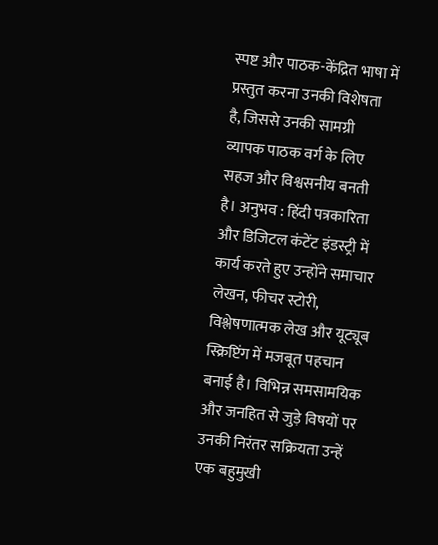स्पष्ट और पाठक-केंद्रित भाषा में प्रस्तुत करना उनकी विशेषता है, जिससे उनकी सामग्री व्यापक पाठक वर्ग के लिए सहज और विश्वसनीय बनती है। अनुभव : हिंदी पत्रकारिता और डिजिटल कंटेंट इंडस्ट्री में कार्य करते हुए उन्होंने समाचार लेखन, फीचर स्टोरी, विश्लेषणात्मक लेख और यूट्यूब स्क्रिप्टिंग में मजबूत पहचान बनाई है। विभिन्न समसामयिक और जनहित से जुड़े विषयों पर उनकी निरंतर सक्रियता उन्हें एक बहुमुखी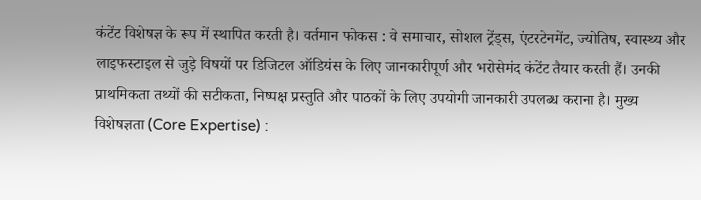कंटेंट विशेषज्ञ के रूप में स्थापित करती है। वर्तमान फोकस : वे समाचार, सोशल ट्रेंड्स, एंटरटेनमेंट, ज्योतिष, स्वास्थ्य और लाइफस्टाइल से जुड़े विषयों पर डिजिटल ऑडियंस के लिए जानकारीपूर्ण और भरोसेमंद कंटेंट तैयार करती हैं। उनकी प्राथमिकता तथ्यों की सटीकता, निष्पक्ष प्रस्तुति और पाठकों के लिए उपयोगी जानकारी उपलब्ध कराना है। मुख्य विशेषज्ञता (Core Expertise) :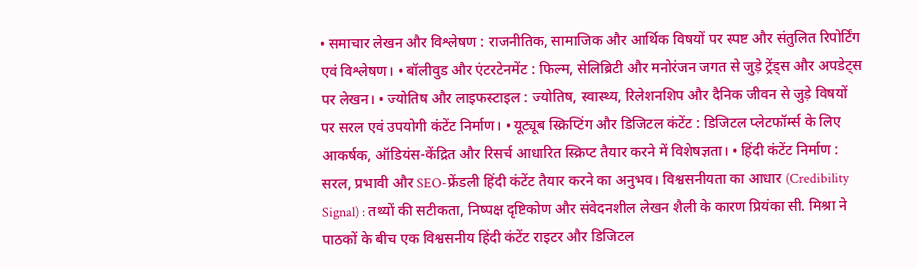• समाचार लेखन और विश्लेषण : राजनीतिक, सामाजिक और आर्थिक विषयों पर स्पष्ट और संतुलित रिपोर्टिंग एवं विश्लेषण। • बॉलीवुड और एंटरटेनमेंट : फिल्म, सेलिब्रिटी और मनोरंजन जगत से जुड़े ट्रेंड्स और अपडेट्स पर लेखन। • ज्योतिष और लाइफस्टाइल : ज्योतिष, स्वास्थ्य, रिलेशनशिप और दैनिक जीवन से जुड़े विषयों पर सरल एवं उपयोगी कंटेंट निर्माण। • यूट्यूब स्क्रिप्टिंग और डिजिटल कंटेंट : डिजिटल प्लेटफॉर्म्स के लिए आकर्षक, ऑडियंस-केंद्रित और रिसर्च आधारित स्क्रिप्ट तैयार करने में विशेषज्ञता। • हिंदी कंटेंट निर्माण : सरल, प्रभावी और SEO-फ्रेंडली हिंदी कंटेंट तैयार करने का अनुभव। विश्वसनीयता का आधार (Credibility Signal) : तथ्यों की सटीकता, निष्पक्ष दृष्टिकोण और संवेदनशील लेखन शैली के कारण प्रियंका सी. मिश्रा ने पाठकों के बीच एक विश्वसनीय हिंदी कंटेंट राइटर और डिजिटल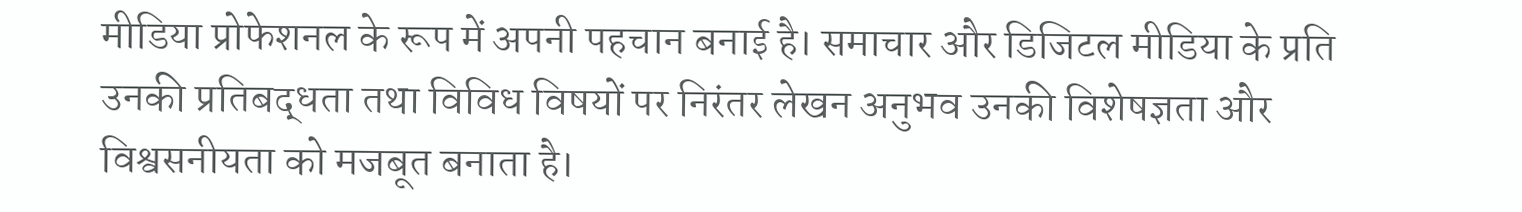मीडिया प्रोफेशनल के रूप में अपनी पहचान बनाई है। समाचार और डिजिटल मीडिया के प्रति उनकी प्रतिबद्धता तथा विविध विषयों पर निरंतर लेखन अनुभव उनकी विशेषज्ञता और विश्वसनीयता को मजबूत बनाता है।